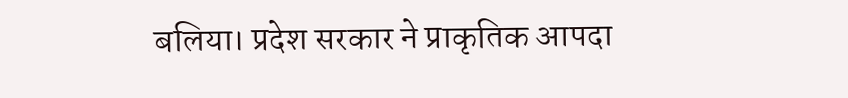बलिया। प्रदेश सरकार ने प्राकृतिक आपदा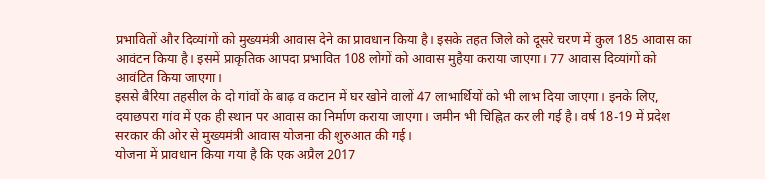प्रभावितों और दिव्यांगों को मुख्यमंत्री आवास देने का प्रावधान किया है। इसके तहत जिले को दूसरे चरण में कुल 185 आवास का आवंटन किया है। इसमें प्राकृतिक आपदा प्रभावित 108 लोगों को आवास मुहैया कराया जाएगा। 77 आवास दिव्यांगों को आवंटित किया जाएगा।
इससे बैरिया तहसील के दो गांवों के बाढ़ व कटान में घर खोने वालों 47 लाभार्थियों को भी लाभ दिया जाएगा। इनके लिए, दयाछपरा गांव में एक ही स्थान पर आवास का निर्माण कराया जाएगा। जमीन भी चिह्नित कर ली गई है। वर्ष 18-19 में प्रदेश सरकार की ओर से मुख्यमंत्री आवास योजना की शुरुआत की गई।
योजना में प्रावधान किया गया है कि एक अप्रैल 2017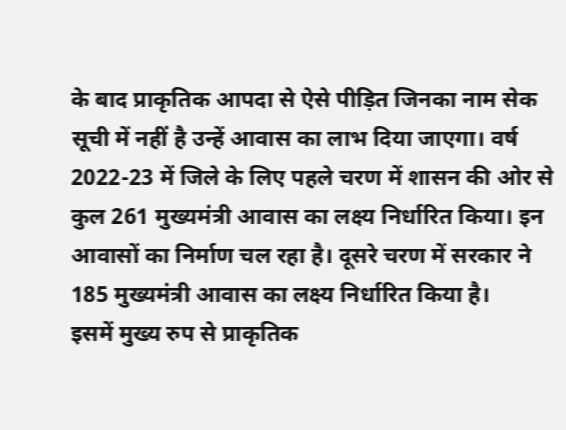के बाद प्राकृतिक आपदा से ऐसे पीड़ित जिनका नाम सेक सूची में नहीं है उन्हें आवास का लाभ दिया जाएगा। वर्ष 2022-23 में जिले के लिए पहले चरण में शासन की ओर से कुल 261 मुख्यमंत्री आवास का लक्ष्य निर्धारित किया। इन आवासों का निर्माण चल रहा है। दूसरे चरण में सरकार ने 185 मुख्यमंत्री आवास का लक्ष्य निर्धारित किया है।
इसमें मुख्य रुप से प्राकृतिक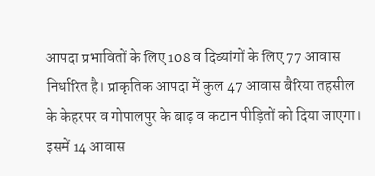आपदा प्रभावितों के लिए 108 व दिव्यांगों के लिए 77 आवास निर्धारित है। प्राकृतिक आपदा में कुल 47 आवास बैरिया तहसील के केहरपर व गोपालपुर के बाढ़ व कटान पीड़ितों को दिया जाएगा। इसमें 14 आवास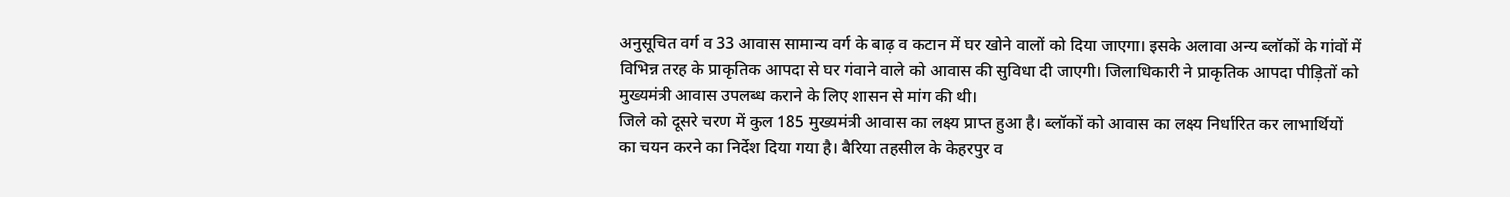अनुसूचित वर्ग व 33 आवास सामान्य वर्ग के बाढ़ व कटान में घर खोने वालों को दिया जाएगा। इसके अलावा अन्य ब्लॉकों के गांवों में विभिन्न तरह के प्राकृतिक आपदा से घर गंवाने वाले को आवास की सुविधा दी जाएगी। जिलाधिकारी ने प्राकृतिक आपदा पीड़ितों को मुख्यमंत्री आवास उपलब्ध कराने के लिए शासन से मांग की थी।
जिले को दूसरे चरण में कुल 185 मुख्यमंत्री आवास का लक्ष्य प्राप्त हुआ है। ब्लॉकों को आवास का लक्ष्य निर्धारित कर लाभार्थियों का चयन करने का निर्देश दिया गया है। बैरिया तहसील के केहरपुर व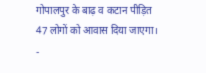गोपालपुर के बाढ़ व कटान पीड़ित 47 लोगों को आवास दिया जाएगा। -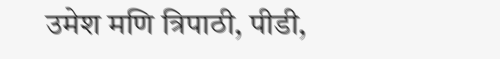उमेश मणि त्रिपाठी, पीडी,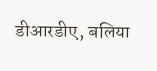डीआरडीए, बलिया